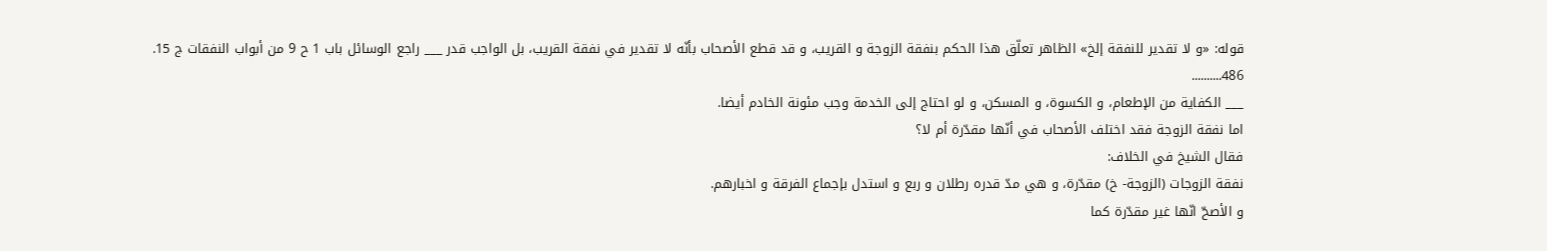قوله: «و لا تقدير للنفقة إلخ» الظاهر تعلّق هذا الحكم بنفقة الزوجة و القريب، و قد قطع الأصحاب بأنّه لا تقدير في نفقة القريب، بل الواجب قدر ___ راجع الوسائل باب 1 ح 9 من أبواب النفقات ج 15.
486..........
___ الكفاية من الإطعام، و الكسوة، و المسكن، و لو احتاج إلى الخدمة وجب مئونة الخادم أيضا.
اما نفقة الزوجة فقد اختلف الأصحاب في أنّها مقدّرة أم لا؟
فقال الشيخ في الخلاف:
نفقة الزوجات (الزوجة- خ) مقدّرة، و هي مدّ قدره رطلان و ربع و استدل بإجماع الفرقة و اخبارهم.
و الأصحّ انّها غير مقدّرة كما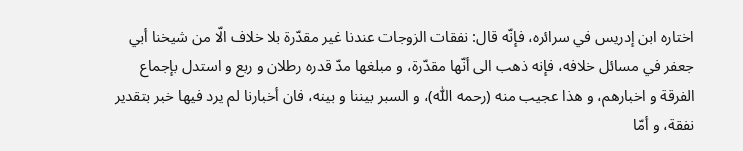اختاره ابن إدريس في سرائره، فإنّه قال: نفقات الزوجات عندنا غير مقدّرة بلا خلاف الّا من شيخنا أبي جعفر في مسائل خلافه، فإنه ذهب الى أنّها مقدّرة، و مبلغها مدّ قدره رطلان و ربع و استدل بإجماع الفرقة و اخبارهم، و هذا عجيب منه (رحمه اللّٰه)، و السبر بيننا و بينه، فان أخبارنا لم يرد فيها خبر بتقدير نفقة، و أمّا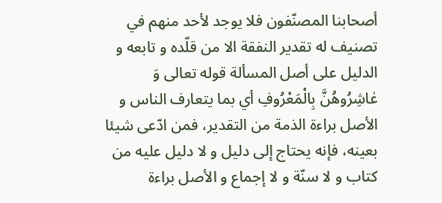أصحابنا المصنّفون فلا يوجد لأحد منهم في تصنيف له تقدير النفقة الا من قلّده و تابعه و الدليل على أصل المسألة قوله تعالى وَ عٰاشِرُوهُنَّ بِالْمَعْرُوفِ أي بما يتعارف الناس و الأصل براءة الذمة من التقدير، فمن ادّعى شيئا بعينه، فإنه يحتاج إلى دليل و لا دليل عليه من كتاب و لا سنّة و لا إجماع و الأصل براءة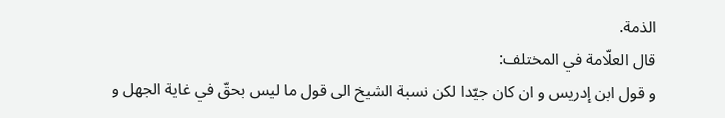الذمة.
قال العلّامة في المختلف:
و قول ابن إدريس و ان كان جيّدا لكن نسبة الشيخ الى قول ما ليس بحقّ في غاية الجهل و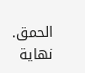الحمق.
نهاية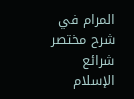المرام في شرح مختصر شرائع الإسلام